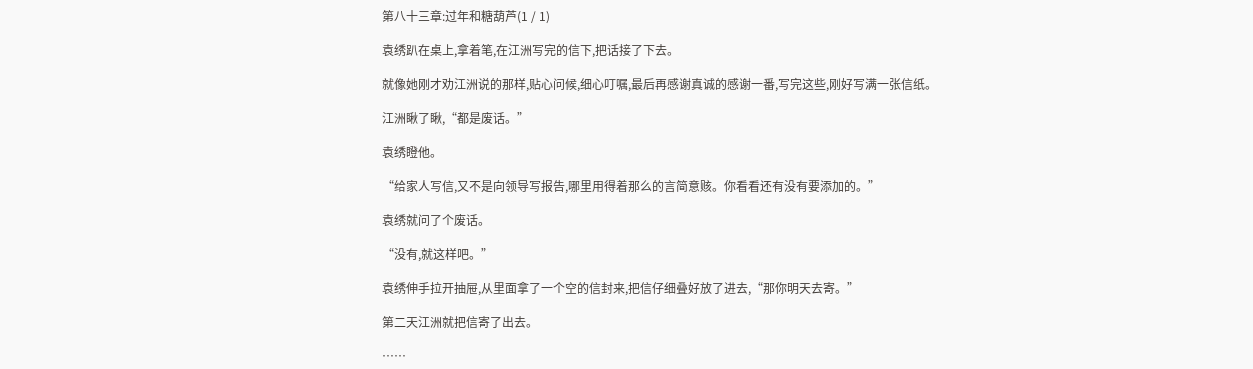第八十三章:过年和糖葫芦(1 / 1)

袁绣趴在桌上,拿着笔,在江洲写完的信下,把话接了下去。

就像她刚才劝江洲说的那样,贴心问候,细心叮嘱,最后再感谢真诚的感谢一番,写完这些,刚好写满一张信纸。

江洲瞅了瞅,“都是废话。”

袁绣瞪他。

“给家人写信,又不是向领导写报告,哪里用得着那么的言简意赅。你看看还有没有要添加的。”

袁绣就问了个废话。

“没有,就这样吧。”

袁绣伸手拉开抽屉,从里面拿了一个空的信封来,把信仔细叠好放了进去,“那你明天去寄。”

第二天江洲就把信寄了出去。

……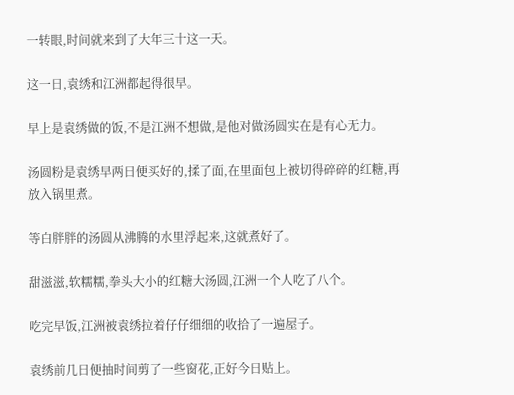一转眼,时间就来到了大年三十这一天。

这一日,袁绣和江洲都起得很早。

早上是袁绣做的饭,不是江洲不想做,是他对做汤圆实在是有心无力。

汤圆粉是袁绣早两日便买好的,揉了面,在里面包上被切得碎碎的红糖,再放入锅里煮。

等白胖胖的汤圆从沸腾的水里浮起来,这就煮好了。

甜滋滋,软糯糯,拳头大小的红糖大汤圆,江洲一个人吃了八个。

吃完早饭,江洲被袁绣拉着仔仔细细的收拾了一遍屋子。

袁绣前几日便抽时间剪了一些窗花,正好今日贴上。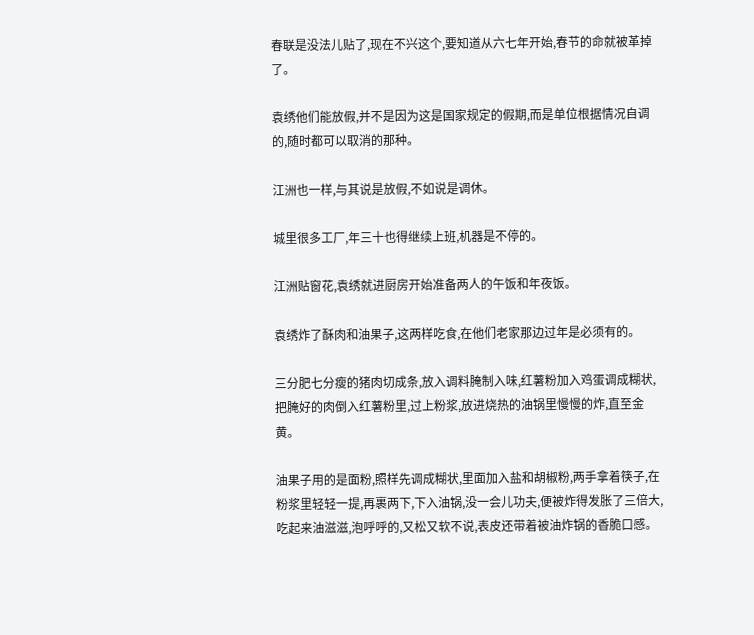春联是没法儿贴了,现在不兴这个,要知道从六七年开始,春节的命就被革掉了。

袁绣他们能放假,并不是因为这是国家规定的假期,而是单位根据情况自调的,随时都可以取消的那种。

江洲也一样,与其说是放假,不如说是调休。

城里很多工厂,年三十也得继续上班,机器是不停的。

江洲贴窗花,袁绣就进厨房开始准备两人的午饭和年夜饭。

袁绣炸了酥肉和油果子,这两样吃食,在他们老家那边过年是必须有的。

三分肥七分瘦的猪肉切成条,放入调料腌制入味,红薯粉加入鸡蛋调成糊状,把腌好的肉倒入红薯粉里,过上粉浆,放进烧热的油锅里慢慢的炸,直至金黄。

油果子用的是面粉,照样先调成糊状,里面加入盐和胡椒粉,两手拿着筷子,在粉浆里轻轻一提,再裹两下,下入油锅,没一会儿功夫,便被炸得发胀了三倍大,吃起来油滋滋,泡呼呼的,又松又软不说,表皮还带着被油炸锅的香脆口感。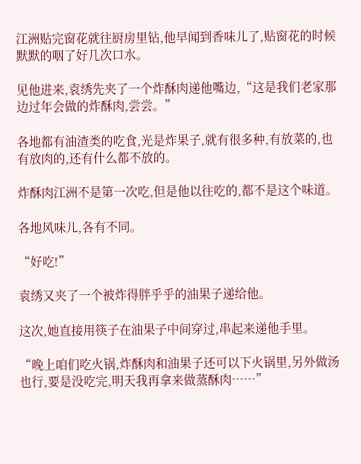江洲贴完窗花就往厨房里钻,他早闻到香味儿了,贴窗花的时候默默的咽了好几次口水。

见他进来,袁绣先夹了一个炸酥肉递他嘴边,“这是我们老家那边过年会做的炸酥肉,尝尝。”

各地都有油渣类的吃食,光是炸果子,就有很多种,有放菜的,也有放肉的,还有什么都不放的。

炸酥肉江洲不是第一次吃,但是他以往吃的,都不是这个味道。

各地风味儿,各有不同。

“好吃!”

袁绣又夹了一个被炸得胖乎乎的油果子递给他。

这次,她直接用筷子在油果子中间穿过,串起来递他手里。

“晚上咱们吃火锅,炸酥肉和油果子还可以下火锅里,另外做汤也行,要是没吃完,明天我再拿来做蒸酥肉……”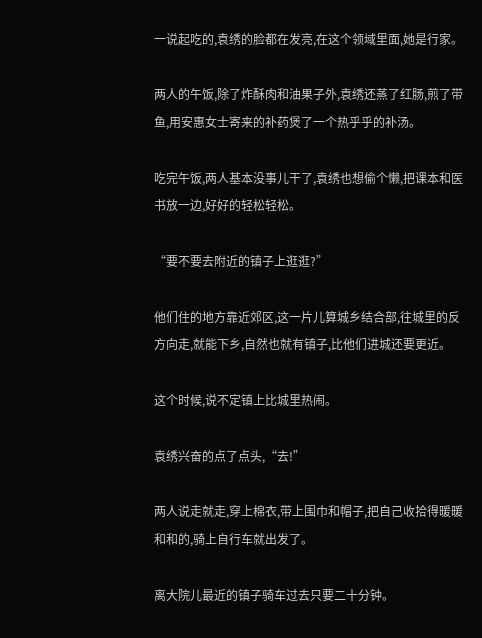一说起吃的,袁绣的脸都在发亮,在这个领域里面,她是行家。

两人的午饭,除了炸酥肉和油果子外,袁绣还蒸了红肠,煎了带鱼,用安惠女士寄来的补药煲了一个热乎乎的补汤。

吃完午饭,两人基本没事儿干了,袁绣也想偷个懒,把课本和医书放一边,好好的轻松轻松。

“要不要去附近的镇子上逛逛?”

他们住的地方靠近郊区,这一片儿算城乡结合部,往城里的反方向走,就能下乡,自然也就有镇子,比他们进城还要更近。

这个时候,说不定镇上比城里热闹。

袁绣兴奋的点了点头,“去!”

两人说走就走,穿上棉衣,带上围巾和帽子,把自己收拾得暖暖和和的,骑上自行车就出发了。

离大院儿最近的镇子骑车过去只要二十分钟。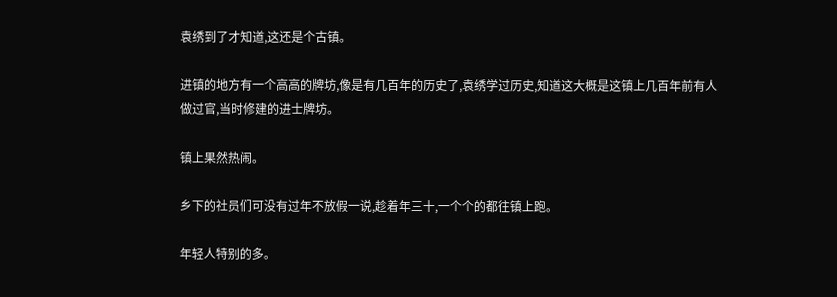袁绣到了才知道,这还是个古镇。

进镇的地方有一个高高的牌坊,像是有几百年的历史了,袁绣学过历史,知道这大概是这镇上几百年前有人做过官,当时修建的进士牌坊。

镇上果然热闹。

乡下的社员们可没有过年不放假一说,趁着年三十,一个个的都往镇上跑。

年轻人特别的多。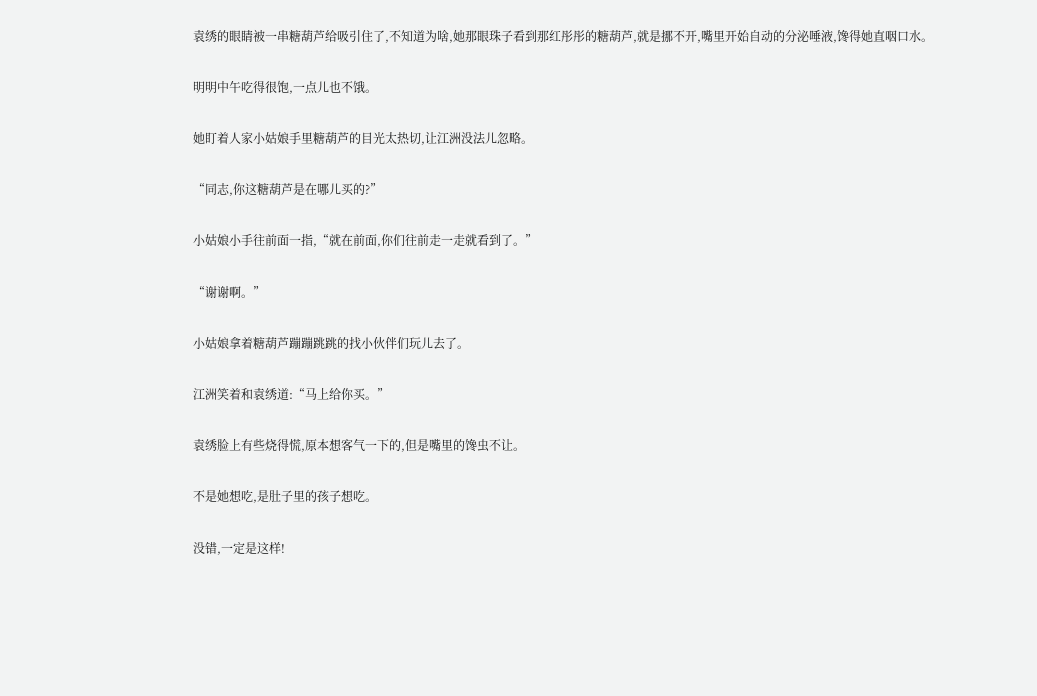袁绣的眼睛被一串糖葫芦给吸引住了,不知道为啥,她那眼珠子看到那红彤彤的糖葫芦,就是挪不开,嘴里开始自动的分泌唾液,馋得她直咽口水。

明明中午吃得很饱,一点儿也不饿。

她盯着人家小姑娘手里糖葫芦的目光太热切,让江洲没法儿忽略。

“同志,你这糖葫芦是在哪儿买的?”

小姑娘小手往前面一指,“就在前面,你们往前走一走就看到了。”

“谢谢啊。”

小姑娘拿着糖葫芦蹦蹦跳跳的找小伙伴们玩儿去了。

江洲笑着和袁绣道:“马上给你买。”

袁绣脸上有些烧得慌,原本想客气一下的,但是嘴里的馋虫不让。

不是她想吃,是肚子里的孩子想吃。

没错,一定是这样!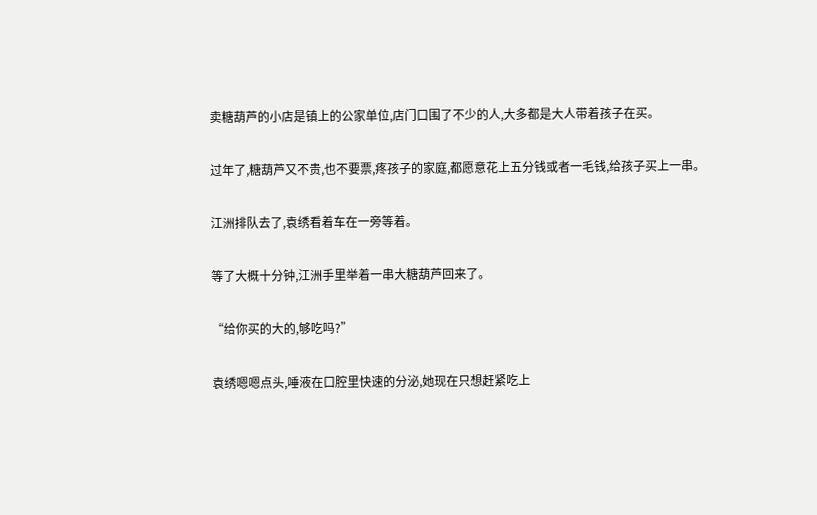卖糖葫芦的小店是镇上的公家单位,店门口围了不少的人,大多都是大人带着孩子在买。

过年了,糖葫芦又不贵,也不要票,疼孩子的家庭,都愿意花上五分钱或者一毛钱,给孩子买上一串。

江洲排队去了,袁绣看着车在一旁等着。

等了大概十分钟,江洲手里举着一串大糖葫芦回来了。

“给你买的大的,够吃吗?”

袁绣嗯嗯点头,唾液在口腔里快速的分泌,她现在只想赶紧吃上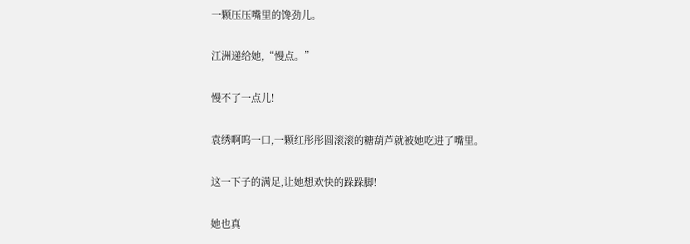一颗压压嘴里的馋劲儿。

江洲递给她,“慢点。”

慢不了一点儿!

袁绣啊呜一口,一颗红彤彤圆滚滚的糖葫芦就被她吃进了嘴里。

这一下子的满足,让她想欢快的跺跺脚!

她也真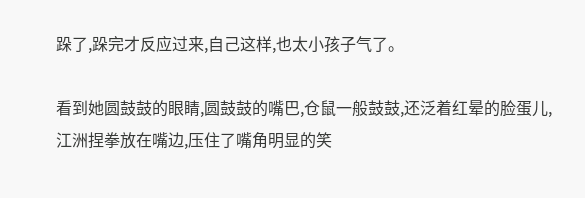跺了,跺完才反应过来,自己这样,也太小孩子气了。

看到她圆鼓鼓的眼睛,圆鼓鼓的嘴巴,仓鼠一般鼓鼓,还泛着红晕的脸蛋儿,江洲捏拳放在嘴边,压住了嘴角明显的笑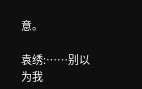意。

袁绣:……别以为我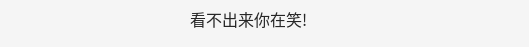看不出来你在笑!